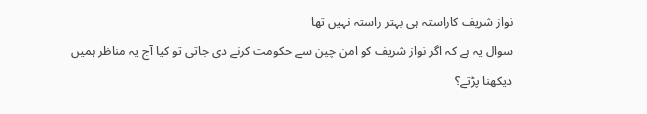نواز شریف کاراستہ ہی بہتر راستہ نہیں تھا
سوال یہ ہے کہ اگر نواز شریف کو امن چین سے حکومت کرنے دی جاتی تو کیا آج یہ مناظر ہمیں دیکھنا پڑتے؟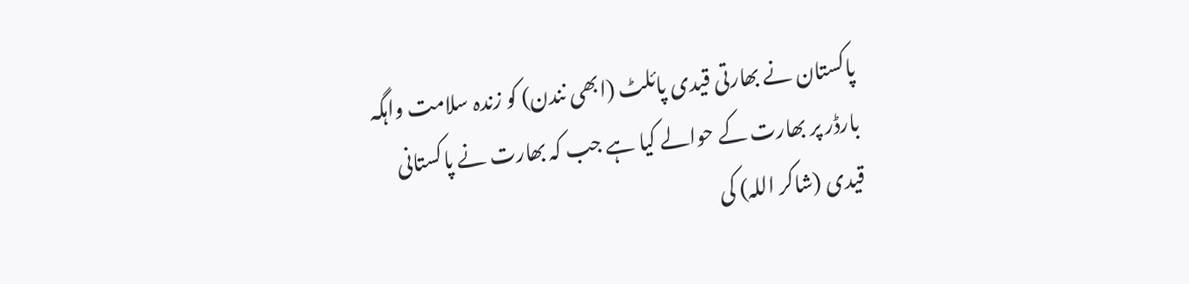پاکستان نے بھارتی قیدی پائلٹ (ابھی نندن) کو زندہ سلامت واہگہ بارڈر پر بھارت کے حوالے کیا ہے جب کہ بھارت نے پاکستانی قیدی (شاکر اللہ) کی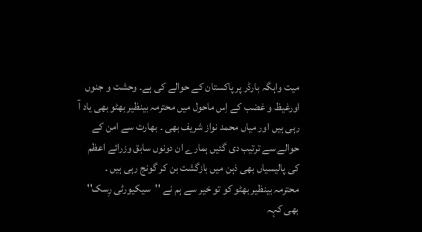میت واہگہ بارڈر پر پاکستان کے حوالے کی ہے۔ وحشت و جنوں اورغیظ و غضب کے اِس ماحول میں محترمہ بینظیر بھٹو بھی یاد آ رہی ہیں اور میاں محمد نواز شریف بھی ۔ بھارت سے امن کے حوالے سے ترتیب دی گئیں ہمارے ان دونوں سابق وزرائے اعظم کی پالیسیاں بھی ذہن میں بازگشت بن کر گونج رہی ہیں ۔
محترمہ بینظیر بھٹو کو تو خیر سے ہم نے ''سیکیورٹی رِسک'' بھی کہہ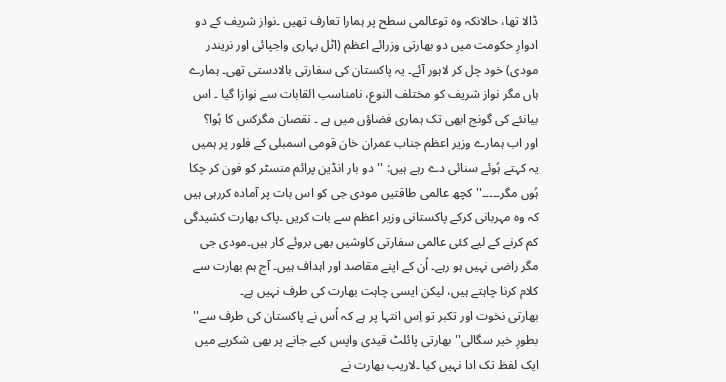ڈالا تھا، حالانکہ وہ توعالمی سطح پر ہمارا تعارف تھیں ۔نواز شریف کے دو ادوارِ حکومت میں دو بھارتی وزرائے اعظم (اٹل بہاری واجپائی اور نریندر مودی) خود چل کر لاہور آئے۔ یہ پاکستان کی سفارتی بالادستی تھی۔ ہمارے ہاں مگر نواز شریف کو مختلف النوع، نامناسب القابات سے نوازا گیا ۔ اس بیانئے کی گونج ابھی تک ہماری فضاؤں میں ہے ۔ نقصان مگرکس کا ہُوا؟
اور اب ہمارے وزیر اعظم جناب عمران خان قومی اسمبلی کے فلور پر ہمیں یہ کہتے ہُوئے سنائی دے رہے ہیں: ''دو بار انڈین پرائم منسٹر کو فون کر چکا ہُوں مگر۔۔۔۔۔'' کچھ عالمی طاقتیں مودی جی کو اس بات پر آمادہ کررہی ہیں کہ وہ مہربانی کرکے پاکستانی وزیر اعظم سے بات کریں ۔پاک بھارت کشیدگی کم کرنے کے لیے کئی عالمی سفارتی کاوشیں بھی بروئے کار ہیں۔مودی جی مگر راضی نہیں ہو رہے۔ اُن کے اپنے مقاصد اور اہداف ہیں۔ آج ہم بھارت سے کلام کرنا چاہتے ہیں، لیکن ایسی چاہت بھارت کی طرف نہیں ہے۔
بھارتی نخوت اور تکبر تو اِس انتہا پر ہے کہ اُس نے پاکستان کی طرف سے'' بطورِ خیر سگالی'' بھارتی پائلٹ قیدی واپس کیے جانے پر بھی شکریے میں ایک لفظ تک ادا نہیں کیا ۔لاریب بھارت نے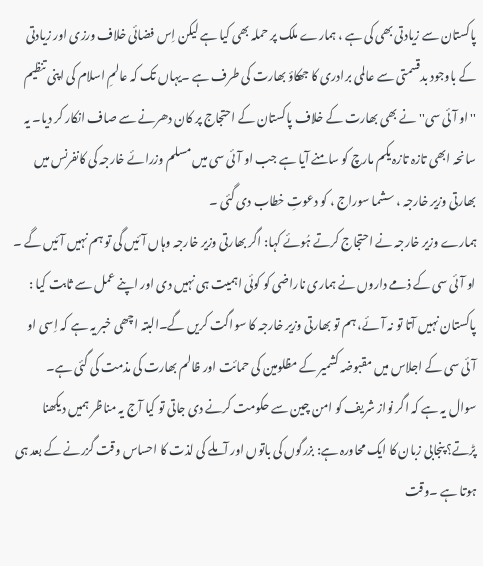پاکستان سے زیادتی بھی کی ہے ، ہمارے ملک پر حملہ بھی کیا ہے لیکن اِس فضائی خلاف ورزی اور زیادتی کے باوجود بدقسمتی سے عالمی برادری کا جھکاؤ بھارت کی طرف ہے ۔یہاں تک کہ عالمِ اسلام کی اپنی تنظیم ''او آئی سی'' نے بھی بھارت کے خلاف پاکستان کے احتجاج پر کان دھرنے سے صاف انکار کر دیا۔ یہ سانحہ ابھی تازہ تازہ یکم مارچ کو سامنے آیا ہے جب او آئی سی میں مسلم وزرائے خارجہ کی کانفرنس میں بھارتی وزیر خارجہ ، سشما سوراج ، کو دعوتِ خطاب دی گئی ۔
ہمارے وزیر خارجہ نے احتجاج کرتے ہُوئے کہا: اگر بھارتی وزیر خارجہ وہاں آئیں گی تو ہم نہیں آئیں گے ۔ او آئی سی کے ذمے داروں نے ہماری ناراضی کو کوئی اہمیت ہی نہیں دی اور اپنے عمل سے ثابت کیا : پاکستان نہیں آتا تو نہ آئے، ہم تو بھارتی وزیر خارجہ کا سواگت کریں گے۔البتہ اچھی خبر یہ ہے کہ اِسی او آئی سی کے اجلاس میں مقبوضہ کشمیر کے مظلومین کی حمائت اور ظالم بھارت کی مذمت کی گئی ہے۔
سوال یہ ہے کہ اگر نواز شریف کو امن چین سے حکومت کرنے دی جاتی تو کیا آج یہ مناظر ہمیں دیکھنا پڑتے؟ پنجابی زبان کا ایک محاورہ ہے: بزرگوں کی باتوں اور آملے کی لذت کا احساس وقت گزرنے کے بعد ہی ہوتا ہے ۔وقت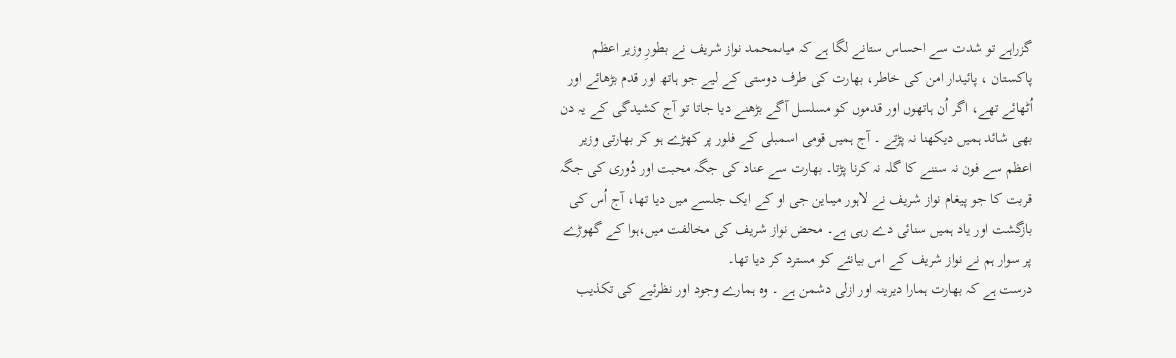گزراہے تو شدت سے احساس ستانے لگا ہے کہ میاںمحمد نواز شریف نے بطورِ وزیر اعظم پاکستان ، پائیدار امن کی خاطر، بھارت کی طرف دوستی کے لیے جو ہاتھ اور قدم بڑھائے اور اُٹھائے تھے، اگر اُن ہاتھوں اور قدموں کو مسلسل آگے بڑھنے دیا جاتا تو آج کشیدگی کے یہ دن بھی شائد ہمیں دیکھنا نہ پڑتے ۔ آج ہمیں قومی اسمبلی کے فلور پر کھڑے ہو کر بھارتی وزیر اعظم سے فون نہ سننے کا گلہ نہ کرنا پڑتا۔ بھارت سے عناد کی جگہ محبت اور دُوری کی جگہ قربت کا جو پیغام نواز شریف نے لاہور میںاین جی او کے ایک جلسے میں دیا تھا، آج اُس کی بازگشت اور یاد ہمیں سنائی دے رہی ہے۔ محض نواز شریف کی مخالفت میں،ہوا کے گھوڑے پر سوار ہم نے نواز شریف کے اس بیانئے کو مسترد کر دیا تھا۔
درست ہے کہ بھارت ہمارا دیرینہ اور ازلی دشمن ہے ۔ وہ ہمارے وجود اور نظرئیے کی تکذیب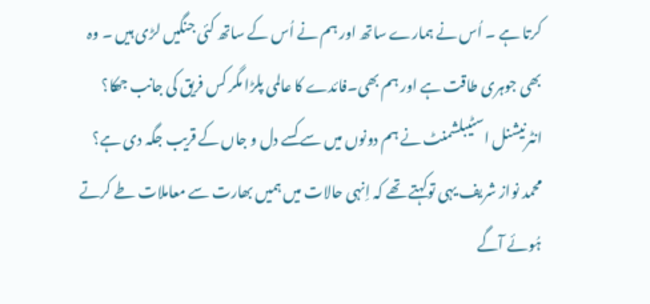کرتا ہے ۔ اُس نے ہمارے ساتھ اور ہم نے اُس کے ساتھ کئی جنگیں لڑی ہیں ۔ وہ بھی جوہری طاقت ہے اور ہم بھی۔فائدے کا عالمی پلڑا مگر کس فریق کی جانب جھکا؟ انٹرنیشنل اسٹیبلشمنٹ نے ہم دونوں میں سے کسے دل و جاں کے قریب جگہ دی ہے؟ محمد نواز شریف یہی توکہتے تھے کہ اِنہی حالات میں ہمیں بھارت سے معاملات طے کرتے ہُوئے آگے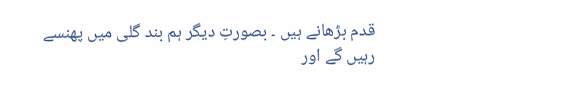قدم بڑھانے ہیں ۔ بصورتِ دیگر ہم بند گلی میں پھنسے رہیں گے اور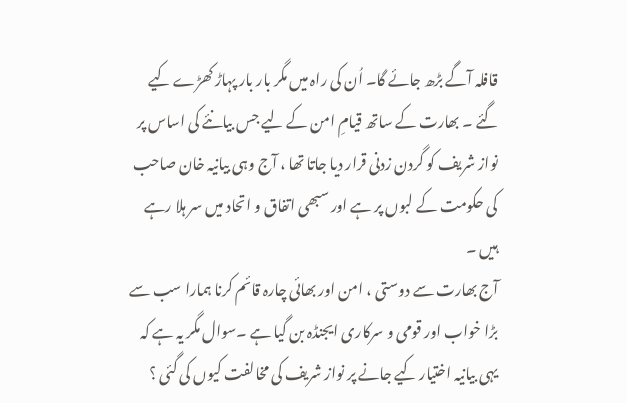قافلہ آگے بڑھ جائے گا۔ اُن کی راہ میں مگر بار بار پہاڑ کھڑے کیے گئے ۔ بھارت کے ساتھ قیامِ امن کے لیے جس بیانئے کی اساس پر نواز شریف کو گردن زدنی قرار دیا جاتا تھا ، آج وہی بیانیہ خان صاحب کی حکومت کے لبوں پر ہے اور سبھی اتفاق و اتحاد میں سر ہلا رہے ہیں ۔
آج بھارت سے دوستی ، امن اور بھائی چارہ قائم کرنا ہمارا سب سے بڑا خواب اور قومی و سرکاری ایجنڈہ بن گیا ہے ۔سوال مگر یہ ہے کہ یہی بیانیہ اختیار کیے جانے پر نواز شریف کی مخالفت کیوں کی گئی ؟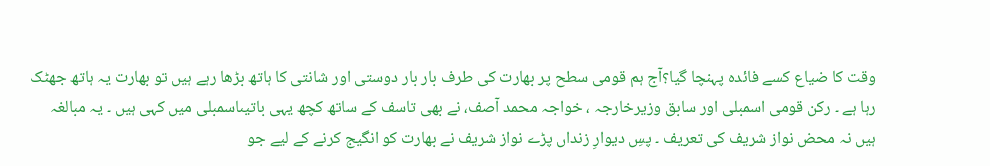وقت کا ضیاع کسے فائدہ پہنچا گیا؟آج ہم قومی سطح پر بھارت کی طرف بار بار دوستی اور شانتی کا ہاتھ بڑھا رہے ہیں تو بھارت یہ ہاتھ جھٹک رہا ہے ۔ رکن قومی اسمبلی اور سابق وزیرخارجہ ، خواجہ محمد آصف، نے بھی تاسف کے ساتھ کچھ یہی باتیںاسمبلی میں کہی ہیں ۔ یہ مبالغہ ہیں نہ محض نواز شریف کی تعریف ۔ پسِ دیوارِ زنداں پڑے نواز شریف نے بھارت کو انگیج کرنے کے لیے جو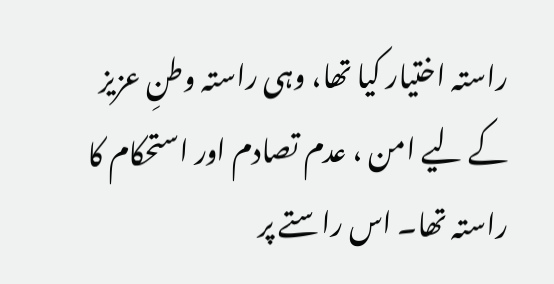راستہ اختیار کیا تھا، وہی راستہ وطنِ عزیز کے لیے امن ، عدم تصادم اور استحکام کا راستہ تھا۔ اس راستے پر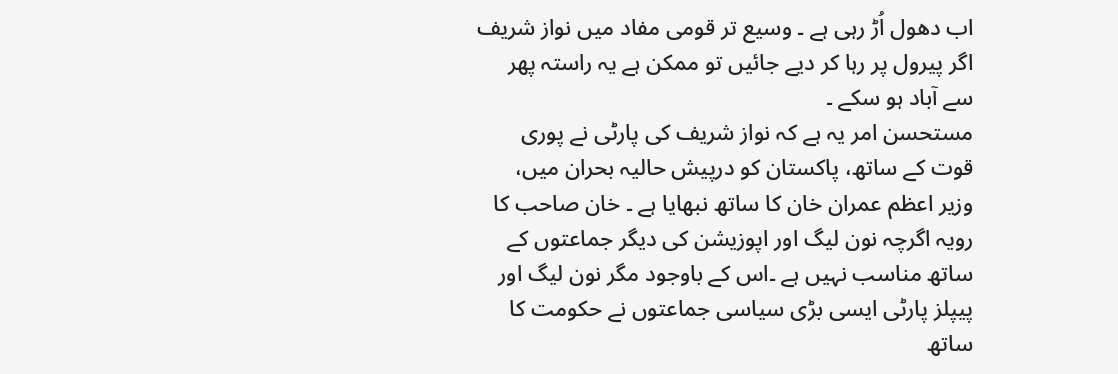اب دھول اُڑ رہی ہے ۔ وسیع تر قومی مفاد میں نواز شریف اگر پیرول پر رہا کر دیے جائیں تو ممکن ہے یہ راستہ پھر سے آباد ہو سکے ۔
مستحسن امر یہ ہے کہ نواز شریف کی پارٹی نے پوری قوت کے ساتھ، پاکستان کو درپیش حالیہ بحران میں، وزیر اعظم عمران خان کا ساتھ نبھایا ہے ۔ خان صاحب کا رویہ اگرچہ نون لیگ اور اپوزیشن کی دیگر جماعتوں کے ساتھ مناسب نہیں ہے ۔اس کے باوجود مگر نون لیگ اور پیپلز پارٹی ایسی بڑی سیاسی جماعتوں نے حکومت کا ساتھ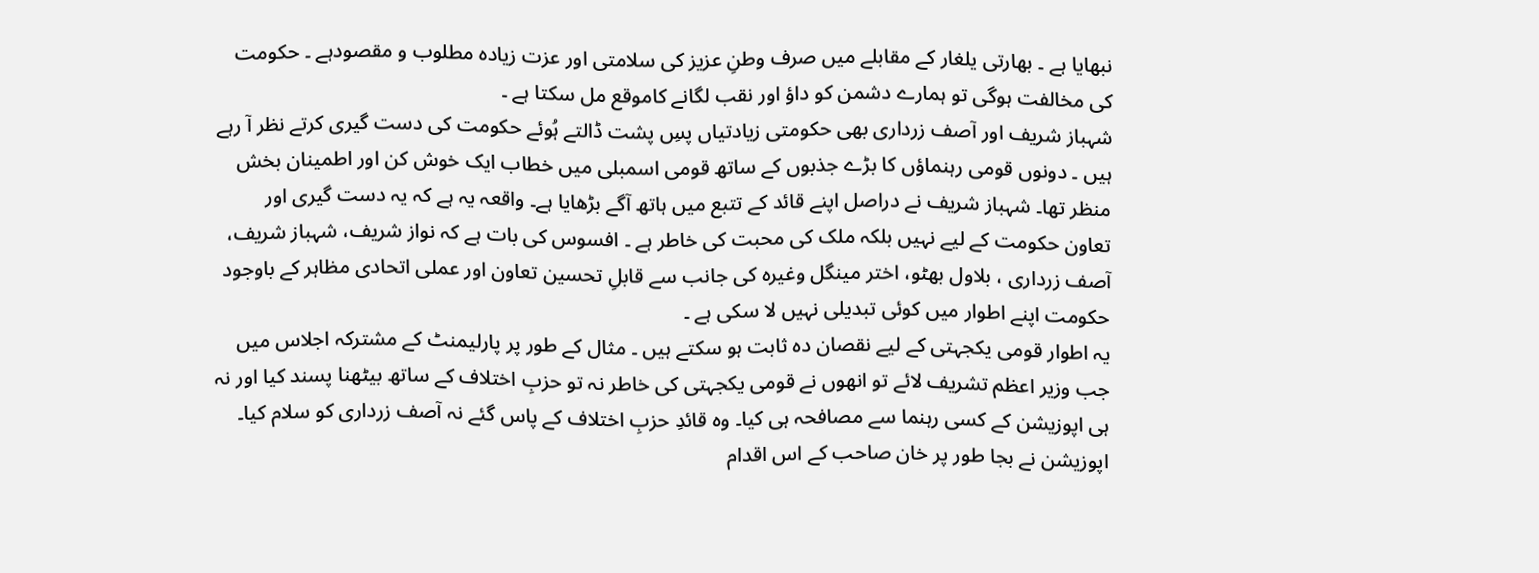نبھایا ہے ۔ بھارتی یلغار کے مقابلے میں صرف وطنِ عزیز کی سلامتی اور عزت زیادہ مطلوب و مقصودہے ۔ حکومت کی مخالفت ہوگی تو ہمارے دشمن کو داؤ اور نقب لگانے کاموقع مل سکتا ہے ۔
شہباز شریف اور آصف زرداری بھی حکومتی زیادتیاں پسِ پشت ڈالتے ہُوئے حکومت کی دست گیری کرتے نظر آ رہے ہیں ۔ دونوں قومی رہنماؤں کا بڑے جذبوں کے ساتھ قومی اسمبلی میں خطاب ایک خوش کن اور اطمینان بخش منظر تھا۔ شہباز شریف نے دراصل اپنے قائد کے تتبع میں ہاتھ آگے بڑھایا ہے۔ واقعہ یہ ہے کہ یہ دست گیری اور تعاون حکومت کے لیے نہیں بلکہ ملک کی محبت کی خاطر ہے ۔ افسوس کی بات ہے کہ نواز شریف، شہباز شریف، آصف زرداری ، بلاول بھٹو، اختر مینگل وغیرہ کی جانب سے قابلِ تحسین تعاون اور عملی اتحادی مظاہر کے باوجود حکومت اپنے اطوار میں کوئی تبدیلی نہیں لا سکی ہے ۔
یہ اطوار قومی یکجہتی کے لیے نقصان دہ ثابت ہو سکتے ہیں ۔ مثال کے طور پر پارلیمنٹ کے مشترکہ اجلاس میں جب وزیر اعظم تشریف لائے تو انھوں نے قومی یکجہتی کی خاطر نہ تو حزبِ اختلاف کے ساتھ بیٹھنا پسند کیا اور نہ ہی اپوزیشن کے کسی رہنما سے مصافحہ ہی کیا۔ وہ قائدِ حزبِ اختلاف کے پاس گئے نہ آصف زرداری کو سلام کیا۔ اپوزیشن نے بجا طور پر خان صاحب کے اس اقدام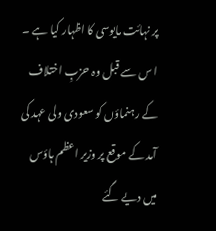پر نہائت مایوسی کا اظہار کیا ہے ۔ ا س سے قبل وہ حزبِ اختلاف کے رہنماؤں کو سعودی ولی عہد کی آمد کے موقع پر وزیر اعظم ہاؤس میں دیے گئے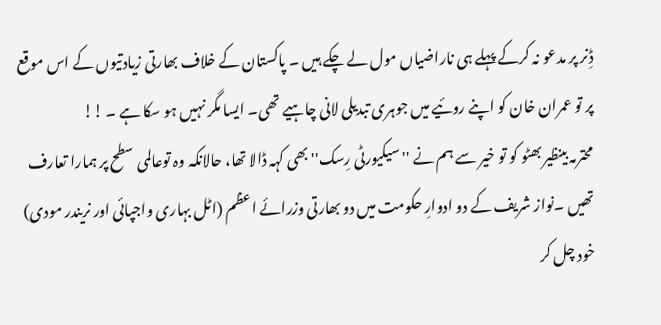ڈِنر پر مدعو نہ کرکے پہلے ہی ناراضیاں مول لے چکے ہیں ۔ پاکستان کے خلاف بھارتی زیادتیوں کے اس موقع پر تو عمران خان کو اپنے روئیے میں جوہری تبدیلی لانی چاہیے تھی۔ ایسا مگر نہیں ہو سکا ہے ۔ !!
محترمہ بینظیر بھٹو کو تو خیر سے ہم نے ''سیکیورٹی رِسک'' بھی کہہ ڈالا تھا، حالانکہ وہ توعالمی سطح پر ہمارا تعارف تھیں ۔نواز شریف کے دو ادوارِ حکومت میں دو بھارتی وزرائے اعظم (اٹل بہاری واجپائی اور نریندر مودی) خود چل کر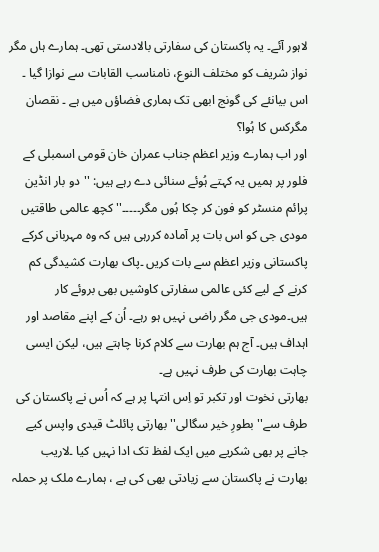لاہور آئے۔ یہ پاکستان کی سفارتی بالادستی تھی۔ ہمارے ہاں مگر نواز شریف کو مختلف النوع، نامناسب القابات سے نوازا گیا ۔ اس بیانئے کی گونج ابھی تک ہماری فضاؤں میں ہے ۔ نقصان مگرکس کا ہُوا؟
اور اب ہمارے وزیر اعظم جناب عمران خان قومی اسمبلی کے فلور پر ہمیں یہ کہتے ہُوئے سنائی دے رہے ہیں: ''دو بار انڈین پرائم منسٹر کو فون کر چکا ہُوں مگر۔۔۔۔۔'' کچھ عالمی طاقتیں مودی جی کو اس بات پر آمادہ کررہی ہیں کہ وہ مہربانی کرکے پاکستانی وزیر اعظم سے بات کریں ۔پاک بھارت کشیدگی کم کرنے کے لیے کئی عالمی سفارتی کاوشیں بھی بروئے کار ہیں۔مودی جی مگر راضی نہیں ہو رہے۔ اُن کے اپنے مقاصد اور اہداف ہیں۔ آج ہم بھارت سے کلام کرنا چاہتے ہیں، لیکن ایسی چاہت بھارت کی طرف نہیں ہے۔
بھارتی نخوت اور تکبر تو اِس انتہا پر ہے کہ اُس نے پاکستان کی طرف سے'' بطورِ خیر سگالی'' بھارتی پائلٹ قیدی واپس کیے جانے پر بھی شکریے میں ایک لفظ تک ادا نہیں کیا ۔لاریب بھارت نے پاکستان سے زیادتی بھی کی ہے ، ہمارے ملک پر حملہ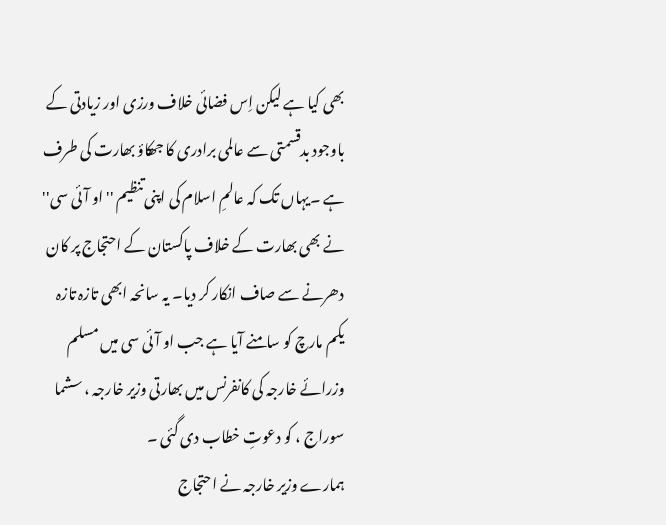بھی کیا ہے لیکن اِس فضائی خلاف ورزی اور زیادتی کے باوجود بدقسمتی سے عالمی برادری کا جھکاؤ بھارت کی طرف ہے ۔یہاں تک کہ عالمِ اسلام کی اپنی تنظیم ''او آئی سی'' نے بھی بھارت کے خلاف پاکستان کے احتجاج پر کان دھرنے سے صاف انکار کر دیا۔ یہ سانحہ ابھی تازہ تازہ یکم مارچ کو سامنے آیا ہے جب او آئی سی میں مسلم وزرائے خارجہ کی کانفرنس میں بھارتی وزیر خارجہ ، سشما سوراج ، کو دعوتِ خطاب دی گئی ۔
ہمارے وزیر خارجہ نے احتجاج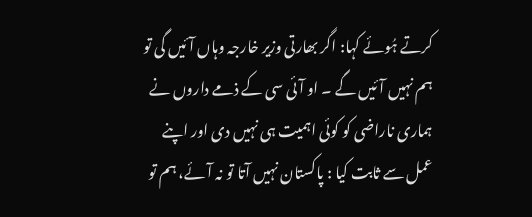کرتے ہُوئے کہا: اگر بھارتی وزیر خارجہ وہاں آئیں گی تو ہم نہیں آئیں گے ۔ او آئی سی کے ذمے داروں نے ہماری ناراضی کو کوئی اہمیت ہی نہیں دی اور اپنے عمل سے ثابت کیا : پاکستان نہیں آتا تو نہ آئے، ہم تو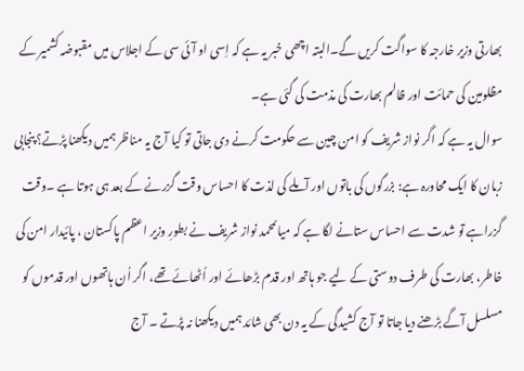بھارتی وزیر خارجہ کا سواگت کریں گے۔البتہ اچھی خبر یہ ہے کہ اِسی او آئی سی کے اجلاس میں مقبوضہ کشمیر کے مظلومین کی حمائت اور ظالم بھارت کی مذمت کی گئی ہے۔
سوال یہ ہے کہ اگر نواز شریف کو امن چین سے حکومت کرنے دی جاتی تو کیا آج یہ مناظر ہمیں دیکھنا پڑتے؟ پنجابی زبان کا ایک محاورہ ہے: بزرگوں کی باتوں اور آملے کی لذت کا احساس وقت گزرنے کے بعد ہی ہوتا ہے ۔وقت گزراہے تو شدت سے احساس ستانے لگا ہے کہ میاںمحمد نواز شریف نے بطورِ وزیر اعظم پاکستان ، پائیدار امن کی خاطر، بھارت کی طرف دوستی کے لیے جو ہاتھ اور قدم بڑھائے اور اُٹھائے تھے، اگر اُن ہاتھوں اور قدموں کو مسلسل آگے بڑھنے دیا جاتا تو آج کشیدگی کے یہ دن بھی شائد ہمیں دیکھنا نہ پڑتے ۔ آج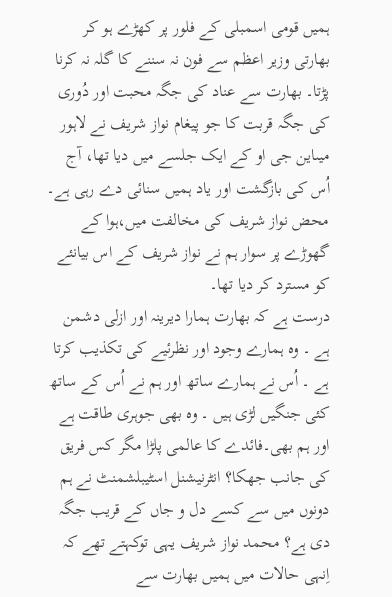ہمیں قومی اسمبلی کے فلور پر کھڑے ہو کر بھارتی وزیر اعظم سے فون نہ سننے کا گلہ نہ کرنا پڑتا۔ بھارت سے عناد کی جگہ محبت اور دُوری کی جگہ قربت کا جو پیغام نواز شریف نے لاہور میںاین جی او کے ایک جلسے میں دیا تھا، آج اُس کی بازگشت اور یاد ہمیں سنائی دے رہی ہے۔ محض نواز شریف کی مخالفت میں،ہوا کے گھوڑے پر سوار ہم نے نواز شریف کے اس بیانئے کو مسترد کر دیا تھا۔
درست ہے کہ بھارت ہمارا دیرینہ اور ازلی دشمن ہے ۔ وہ ہمارے وجود اور نظرئیے کی تکذیب کرتا ہے ۔ اُس نے ہمارے ساتھ اور ہم نے اُس کے ساتھ کئی جنگیں لڑی ہیں ۔ وہ بھی جوہری طاقت ہے اور ہم بھی۔فائدے کا عالمی پلڑا مگر کس فریق کی جانب جھکا؟ انٹرنیشنل اسٹیبلشمنٹ نے ہم دونوں میں سے کسے دل و جاں کے قریب جگہ دی ہے؟ محمد نواز شریف یہی توکہتے تھے کہ اِنہی حالات میں ہمیں بھارت سے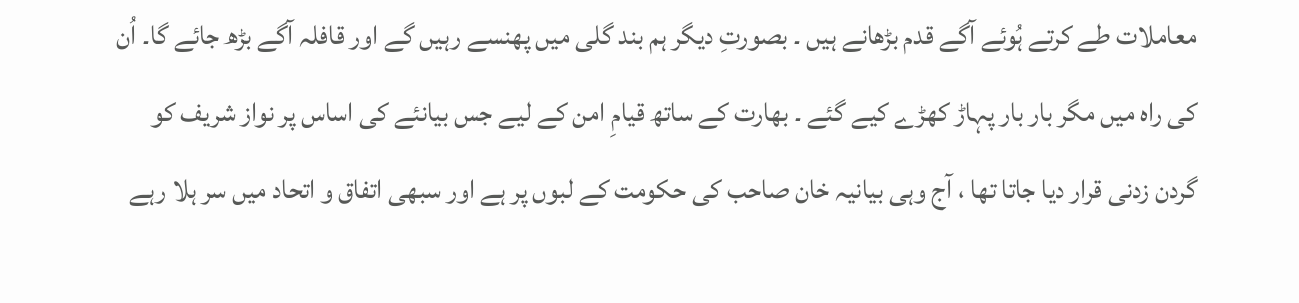معاملات طے کرتے ہُوئے آگے قدم بڑھانے ہیں ۔ بصورتِ دیگر ہم بند گلی میں پھنسے رہیں گے اور قافلہ آگے بڑھ جائے گا۔ اُن کی راہ میں مگر بار بار پہاڑ کھڑے کیے گئے ۔ بھارت کے ساتھ قیامِ امن کے لیے جس بیانئے کی اساس پر نواز شریف کو گردن زدنی قرار دیا جاتا تھا ، آج وہی بیانیہ خان صاحب کی حکومت کے لبوں پر ہے اور سبھی اتفاق و اتحاد میں سر ہلا رہے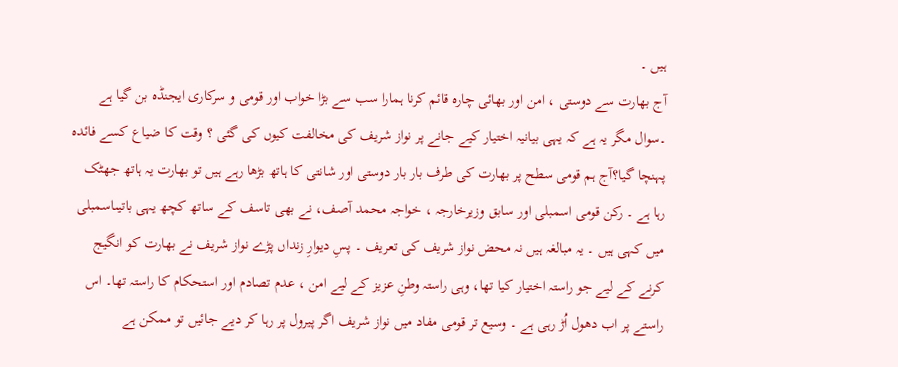ہیں ۔
آج بھارت سے دوستی ، امن اور بھائی چارہ قائم کرنا ہمارا سب سے بڑا خواب اور قومی و سرکاری ایجنڈہ بن گیا ہے ۔سوال مگر یہ ہے کہ یہی بیانیہ اختیار کیے جانے پر نواز شریف کی مخالفت کیوں کی گئی ؟ وقت کا ضیاع کسے فائدہ پہنچا گیا؟آج ہم قومی سطح پر بھارت کی طرف بار بار دوستی اور شانتی کا ہاتھ بڑھا رہے ہیں تو بھارت یہ ہاتھ جھٹک رہا ہے ۔ رکن قومی اسمبلی اور سابق وزیرخارجہ ، خواجہ محمد آصف، نے بھی تاسف کے ساتھ کچھ یہی باتیںاسمبلی میں کہی ہیں ۔ یہ مبالغہ ہیں نہ محض نواز شریف کی تعریف ۔ پسِ دیوارِ زنداں پڑے نواز شریف نے بھارت کو انگیج کرنے کے لیے جو راستہ اختیار کیا تھا، وہی راستہ وطنِ عزیز کے لیے امن ، عدم تصادم اور استحکام کا راستہ تھا۔ اس راستے پر اب دھول اُڑ رہی ہے ۔ وسیع تر قومی مفاد میں نواز شریف اگر پیرول پر رہا کر دیے جائیں تو ممکن ہے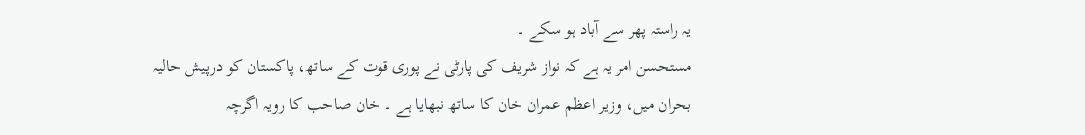یہ راستہ پھر سے آباد ہو سکے ۔
مستحسن امر یہ ہے کہ نواز شریف کی پارٹی نے پوری قوت کے ساتھ، پاکستان کو درپیش حالیہ بحران میں، وزیر اعظم عمران خان کا ساتھ نبھایا ہے ۔ خان صاحب کا رویہ اگرچہ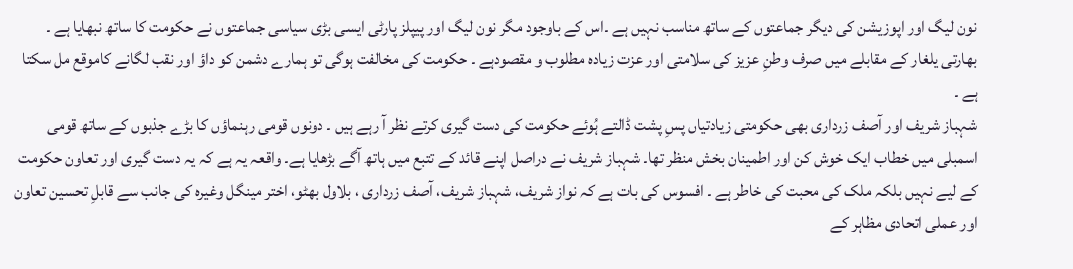نون لیگ اور اپوزیشن کی دیگر جماعتوں کے ساتھ مناسب نہیں ہے ۔اس کے باوجود مگر نون لیگ اور پیپلز پارٹی ایسی بڑی سیاسی جماعتوں نے حکومت کا ساتھ نبھایا ہے ۔ بھارتی یلغار کے مقابلے میں صرف وطنِ عزیز کی سلامتی اور عزت زیادہ مطلوب و مقصودہے ۔ حکومت کی مخالفت ہوگی تو ہمارے دشمن کو داؤ اور نقب لگانے کاموقع مل سکتا ہے ۔
شہباز شریف اور آصف زرداری بھی حکومتی زیادتیاں پسِ پشت ڈالتے ہُوئے حکومت کی دست گیری کرتے نظر آ رہے ہیں ۔ دونوں قومی رہنماؤں کا بڑے جذبوں کے ساتھ قومی اسمبلی میں خطاب ایک خوش کن اور اطمینان بخش منظر تھا۔ شہباز شریف نے دراصل اپنے قائد کے تتبع میں ہاتھ آگے بڑھایا ہے۔ واقعہ یہ ہے کہ یہ دست گیری اور تعاون حکومت کے لیے نہیں بلکہ ملک کی محبت کی خاطر ہے ۔ افسوس کی بات ہے کہ نواز شریف، شہباز شریف، آصف زرداری ، بلاول بھٹو، اختر مینگل وغیرہ کی جانب سے قابلِ تحسین تعاون اور عملی اتحادی مظاہر کے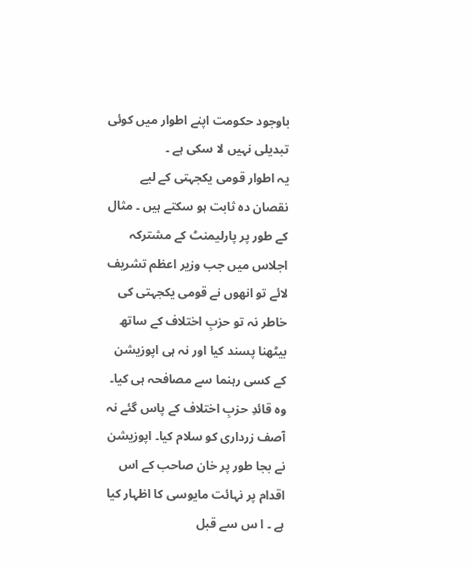باوجود حکومت اپنے اطوار میں کوئی تبدیلی نہیں لا سکی ہے ۔
یہ اطوار قومی یکجہتی کے لیے نقصان دہ ثابت ہو سکتے ہیں ۔ مثال کے طور پر پارلیمنٹ کے مشترکہ اجلاس میں جب وزیر اعظم تشریف لائے تو انھوں نے قومی یکجہتی کی خاطر نہ تو حزبِ اختلاف کے ساتھ بیٹھنا پسند کیا اور نہ ہی اپوزیشن کے کسی رہنما سے مصافحہ ہی کیا۔ وہ قائدِ حزبِ اختلاف کے پاس گئے نہ آصف زرداری کو سلام کیا۔ اپوزیشن نے بجا طور پر خان صاحب کے اس اقدام پر نہائت مایوسی کا اظہار کیا ہے ۔ ا س سے قبل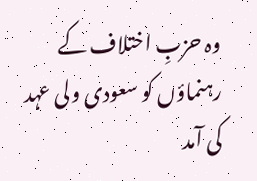وہ حزبِ اختلاف کے رہنماؤں کو سعودی ولی عہد کی آمد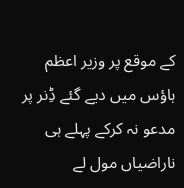کے موقع پر وزیر اعظم ہاؤس میں دیے گئے ڈِنر پر مدعو نہ کرکے پہلے ہی ناراضیاں مول لے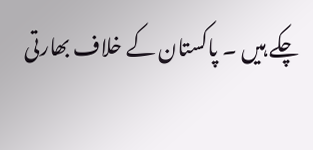چکے ہیں ۔ پاکستان کے خلاف بھارتی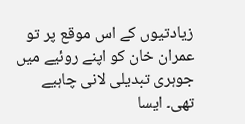زیادتیوں کے اس موقع پر تو عمران خان کو اپنے روئیے میں جوہری تبدیلی لانی چاہیے تھی۔ ایسا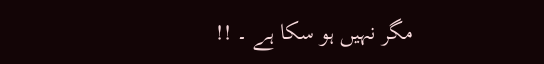مگر نہیں ہو سکا ہے ۔ !!